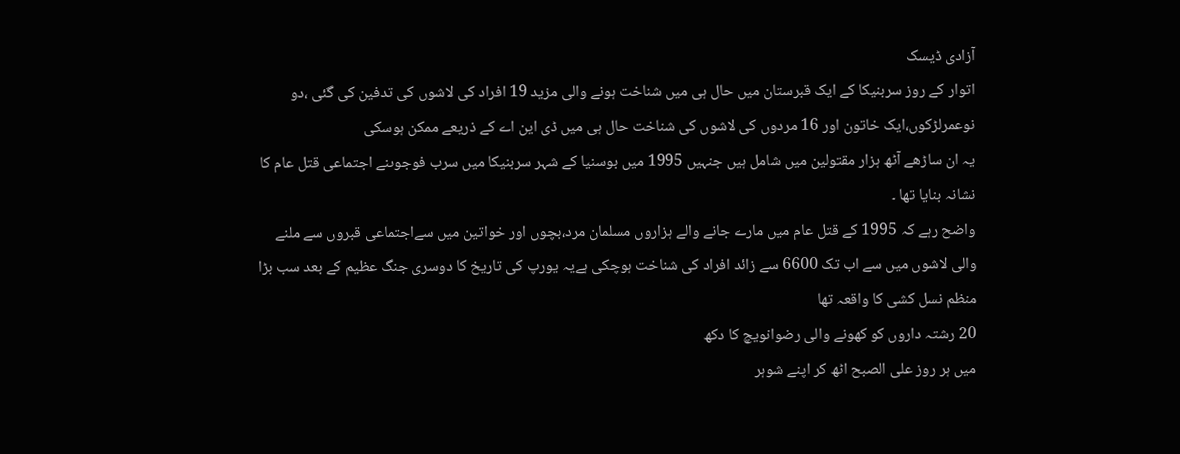آزادی ڈیسک
اتوار کے روز سربنیکا کے ایک قبرستان میں حال ہی میں شناخت ہونے والی مزید 19 افراد کی لاشوں کی تدفین کی گئی ،دو نوعمرلڑکوں،ایک خاتون اور 16 مردوں کی لاشوں کی شناخت حال ہی میں ڈی این اے کے ذریعے ممکن ہوسکی
یہ ان ساڑھے آٹھ ہزار مقتولین میں شامل ہیں جنہیں 1995 میں بوسنیا کے شہر سربنیکا میں سرب فوجوںنے اجتماعی قتل عام کا نشانہ بنایا تھا ۔
واضح رہے کہ 1995 کے قتل عام میں مارے جانے والے ہزاروں مسلمان مرد،بچوں اور خواتین میں سےاجتماعی قبروں سے ملنے والی لاشوں میں سے اب تک 6600 سے زائد افراد کی شناخت ہوچکی ہےیہ یورپ کی تاریخ کا دوسری جنگ عظیم کے بعد سب بڑا منظم نسل کشی کا واقعہ تھا
20 رشتہ داروں کو کھونے والی رضوانویچ کا دکھ
میں ہر روز علی الصبح اٹھ کر اپنے شوہر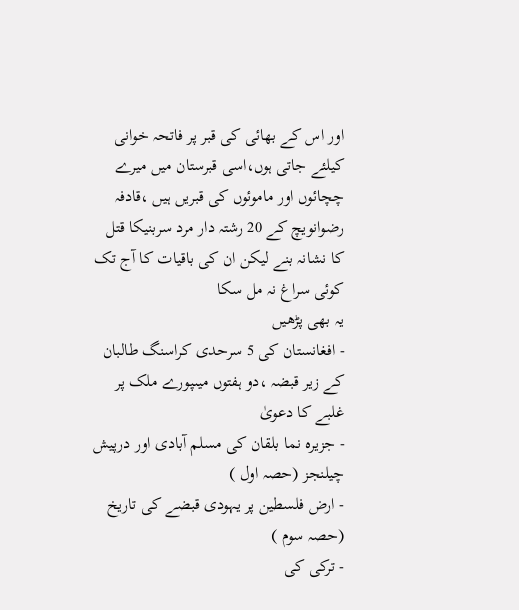اور اس کے بھائی کی قبر پر فاتحہ خوانی کیلئے جاتی ہوں،اسی قبرستان میں میرے چچائوں اور ماموئوں کی قبریں ہیں ،قادفہ رضوانویچ کے 20 رشتہ دار مرد سربنیکا قتل کا نشانہ بنے لیکن ان کی باقیات کا آج تک کوئی سراغ نہ مل سکا
یہ بھی پڑھیں
- افغانستان کی 5 سرحدی کراسنگ طالبان کے زیر قبضہ ،دو ہفتوں میںپورے ملک پر غلبے کا دعویٰ
- جزیرہ نما بلقان کی مسلم آبادی اور درپیش چیلنجز (حصہ اول )
- ارض فلسطین پر یہودی قبضے کی تاریخ (حصہ سوم )
- ترکی کی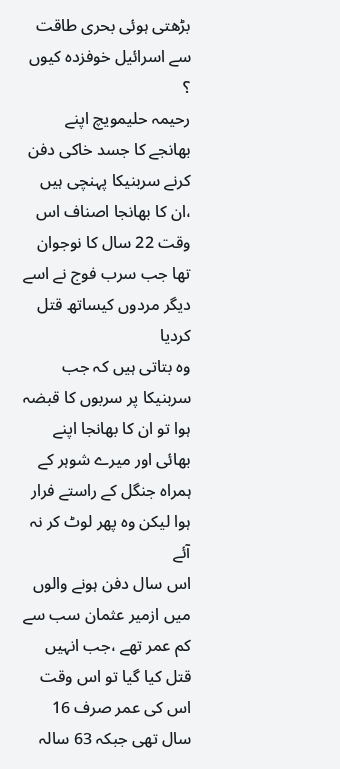بڑھتی ہوئی بحری طاقت سے اسرائیل خوفزدہ کیوں ؟
رحیمہ حلیمویچ اپنے بھانجے کا جسد خاکی دفن کرنے سربنیکا پہنچی ہیں ،ان کا بھانجا اصناف اس وقت 22 سال کا نوجوان تھا جب سرب فوج نے اسے دیگر مردوں کیساتھ قتل کردیا
وہ بتاتی ہیں کہ جب سربنیکا پر سربوں کا قبضہ ہوا تو ان کا بھانجا اپنے بھائی اور میرے شوہر کے ہمراہ جنگل کے راستے فرار ہوا لیکن وہ پھر لوٹ کر نہ آئے
اس سال دفن ہونے والوں میں ازمیر عثمان سب سے کم عمر تھے ،جب انہیں قتل کیا گیا تو اس وقت اس کی عمر صرف 16 سال تھی جبکہ 63 سالہ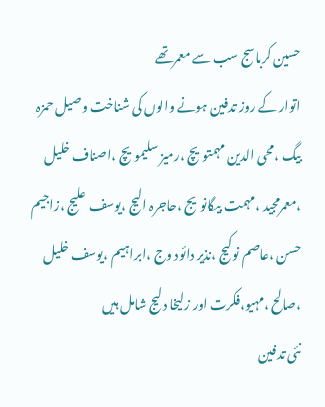حسین کرباسج سب سے معمرتھے
اتوار کے روز تدفین ہونے والوں کی شناخت وصیل حمزہ بیگ ،محی الدین مہمتویچ ،رمیز سلیمویچ ،اصناف خلیل ،معمرمجید ،مہمت بیگانویج ،حاجرہ الیج ،یوسف علیج ،زاجیم حسن ،عاصم نوکیج ،نذیر دائود وج ،ابراہیم ،یوسف خلیل ،صالح ،مہیو،فکرت اور زلیخا دلیج شامل ہیں
نئی تدفین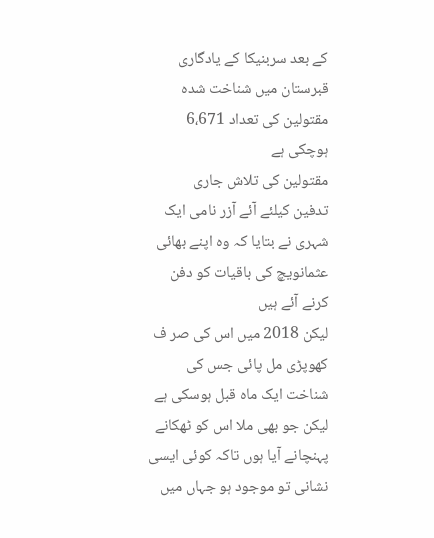کے بعد سربنیکا کے یادگاری قبرستان میں شناخت شدہ مقتولین کی تعداد 6،671 ہوچکی ہے
مقتولین کی تلاش جاری
تدفین کیلئے آئے آزر نامی ایک شہری نے بتایا کہ وہ اپنے بھائی عثمانویچ کی باقیات کو دفن کرنے آئے ہیں
لیکن 2018 میں اس کی صر ف کھوپڑی مل پائی جس کی شناخت ایک ماہ قبل ہوسکی ہے
لیکن جو بھی ملا اس کو ٹھکانے پہنچانے آیا ہوں تاکہ کوئی ایسی نشانی تو موجود ہو جہاں میں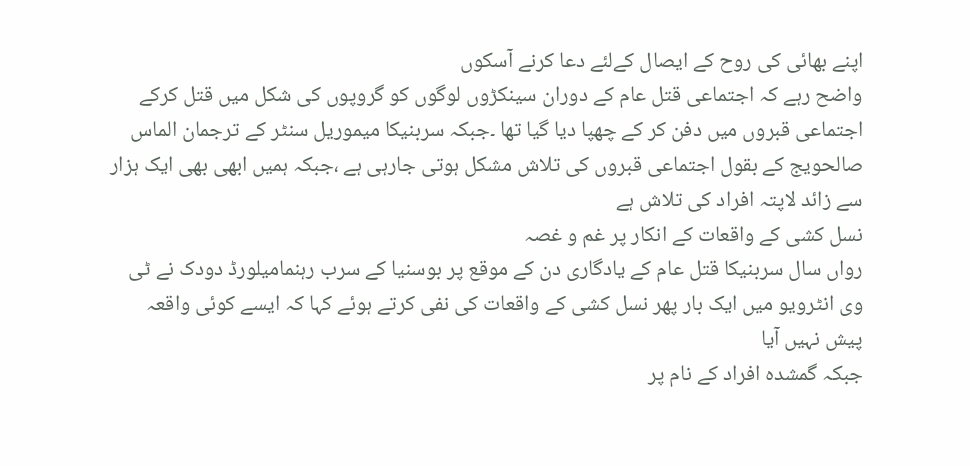اپنے بھائی کی روح کے ایصال کےلئے دعا کرنے آسکوں
واضح رہے کہ اجتماعی قتل عام کے دوران سینکڑوں لوگوں کو گروپوں کی شکل میں قتل کرکے اجتماعی قبروں میں دفن کر کے چھپا دیا گیا تھا ۔جبکہ سربنیکا میموریل سنٹر کے ترجمان الماس صالحویج کے بقول اجتماعی قبروں کی تلاش مشکل ہوتی جارہی ہے ،جبکہ ہمیں ابھی بھی ایک ہزار سے زائد لاپتہ افراد کی تلاش ہے
نسل کشی کے واقعات کے انکار پر غم و غصہ
رواں سال سربنیکا قتل عام کے یادگاری دن کے موقع پر بوسنیا کے سرب رہنمامیلورڈ دودک نے ٹی وی انٹرویو میں ایک بار پھر نسل کشی کے واقعات کی نفی کرتے ہوئے کہا کہ ایسے کوئی واقعہ پیش نہیں آیا
جبکہ گمشدہ افراد کے نام پر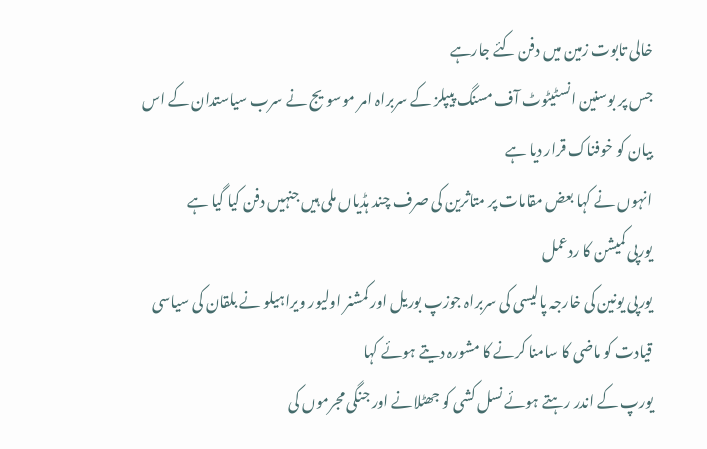خالی تابوت زمین میں دفن کئے جارہے
جس پر بوسنین انسٹیٹوٹ آف مسنگ پیپلز کے سربراہ امر موسویج نے سرب سیاستدان کے اس بیان کو خوفناک قرار دیا ہے
انہوں نے کہا بعض مقامات پر متاثرین کی صرف چند ہڈیاں ملی ہیں جنہیں دفن کیا گیا ہے
یورپی کمیشن کا ردعمل
یورپی یونین کی خارجہ پالیسی کی سربراہ جوزپ بوریل اور کمشنر اولیور ویراہیلو نے بلقان کی سیاسی قیادت کو ماضی کا سامنا کرنے کا مشورہ دیتے ہوئے کہا
یورپ کے اندر رہتے ہوئے نسل کشی کو جھٹلانے اور جنگی مجرموں کی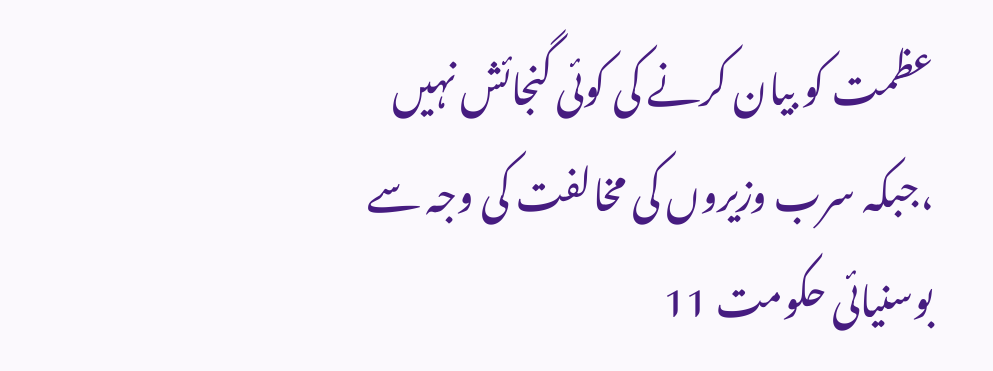عظمت کو بیان کرنے کی کوئی گنجائش نہیں ،جبکہ سرب وزیروں کی مخالفت کی وجہ سے بوسنیائی حکومت 11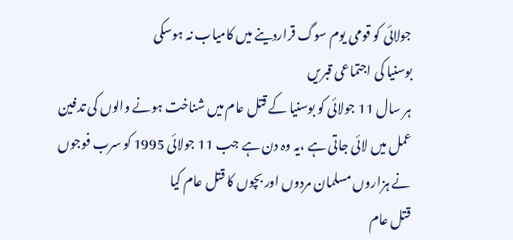جولائی کو قومی یوم سوگ قراردینے میں کامیاب نہ ہوسکی
بوسنیا کی اجتماعی قبریں
ہر سال 11 جولائی کو بوسنیا کے قتل عام میں شناخت ہونے والوں کی تدفین عمل میں لائی جاتی ہے ،یہ وہ دن ہے جب 11 جولائی 1995 کو سرب فوجوں نے ہزاروں مسلمان مردوں اور بچوں کا قتل عام کیا
قتل عام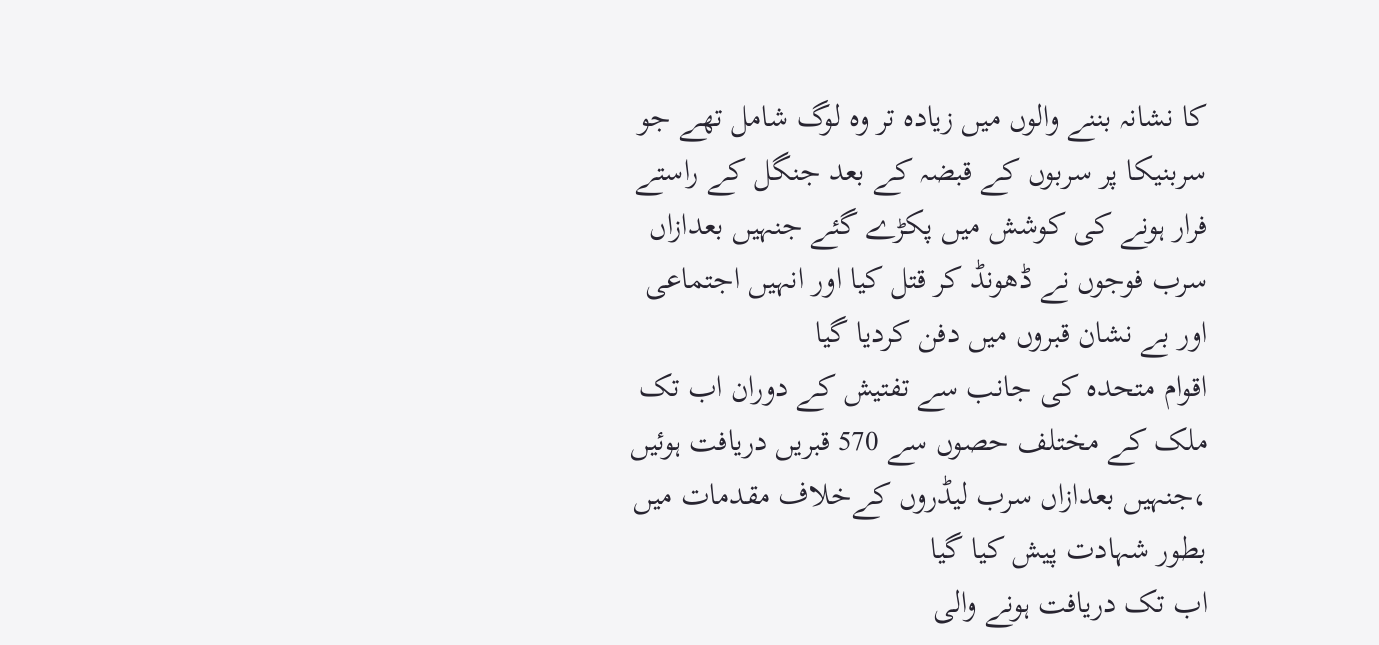کا نشانہ بننے والوں میں زیادہ تر وہ لوگ شامل تھے جو سربنیکا پر سربوں کے قبضہ کے بعد جنگل کے راستے فرار ہونے کی کوشش میں پکڑے گئے جنہیں بعدازاں سرب فوجوں نے ڈھونڈ کر قتل کیا اور انہیں اجتماعی اور بے نشان قبروں میں دفن کردیا گیا
اقوام متحدہ کی جانب سے تفتیش کے دوران اب تک ملک کے مختلف حصوں سے 570 قبریں دریافت ہوئیں ،جنہیں بعدازاں سرب لیڈروں کےخلاف مقدمات میں بطور شہادت پیش کیا گیا
اب تک دریافت ہونے والی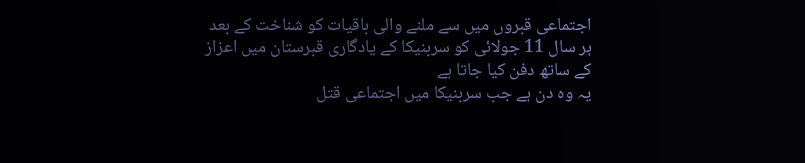اجتماعی قبروں میں سے ملنے والی باقیات کو شناخت کے بعد ہر سال 11 جولائی کو سربنیکا کے یادگاری قبرستان میں اعزاز کے ساتھ دفن کیا جاتا ہے
یہ وہ دن ہے جب سربنیکا میں اجتماعی قتل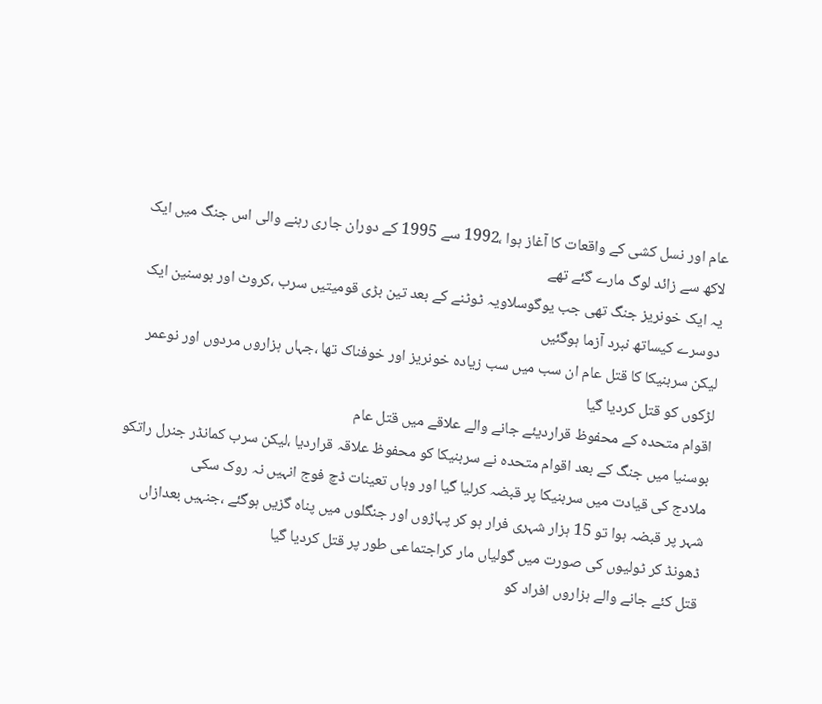عام اور نسل کشی کے واقعات کا آغاز ہوا ،1992 سے 1995 کے دوران جاری رہنے والی اس جنگ میں ایک لاکھ سے زائد لوگ مارے گئے تھے
یہ ایک خونریز جنگ تھی جب یوگوسلاویہ ٹوٹنے کے بعد تین بڑی قومیتیں سرب ،کروٹ اور بوسنین ایک دوسرے کیساتھ نبرد آزما ہوگئیں
لیکن سربنیکا کا قتل عام ان سب میں سب زیادہ خونریز اور خوفناک تھا ،جہاں ہزاروں مردوں اور نوعمر لڑکوں کو قتل کردیا گیا
اقوام متحدہ کے محفوظ قراردیئے جانے والے علاقے میں قتل عام
بوسنیا میں جنگ کے بعد اقوام متحدہ نے سربنیکا کو محفوظ علاقہ قراردیا ،لیکن سرب کمانڈر جنرل راتکو ملادج کی قیادت میں سربنیکا پر قبضہ کرلیا گیا اور وہاں تعینات ڈچ فوج انہیں نہ روک سکی
شہر پر قبضہ ہوا تو 15 ہزار شہری فرار ہو کر پہاڑوں اور جنگلوں میں پناہ گزیں ہوگئے ،جنہیں بعدازاں ڈھونڈ کر ٹولیوں کی صورت میں گولیاں مار کراجتماعی طور پر قتل کردیا گیا
قتل کئے جانے والے ہزاروں افراد کو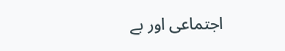اجتماعی اور بے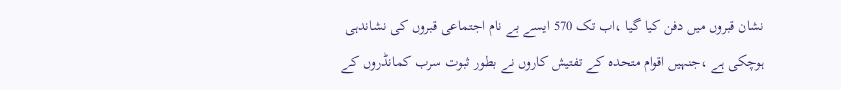نشان قبروں میں دفن کیا گیا ،اب تک 570 ایسے بے نام اجتماعی قبروں کی نشاندہی ہوچکی ہے ،جنہیں اقوام متحدہ کے تفتیش کاروں نے بطور ثبوت سرب کمانڈروں کے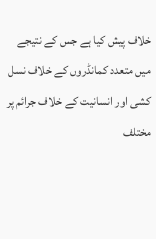خلاف پیش کیا ہے جس کے نتیجے میں متعدد کمانڈروں کے خلاف نسل کشی اور انسانیت کے خلاف جرائم پر مختلف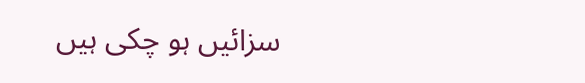سزائیں ہو چکی ہیں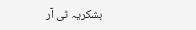بشکریہ ٹی آر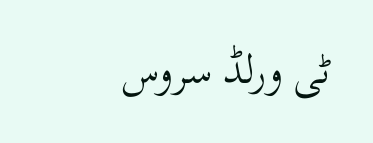ٹی ورلڈ سروس